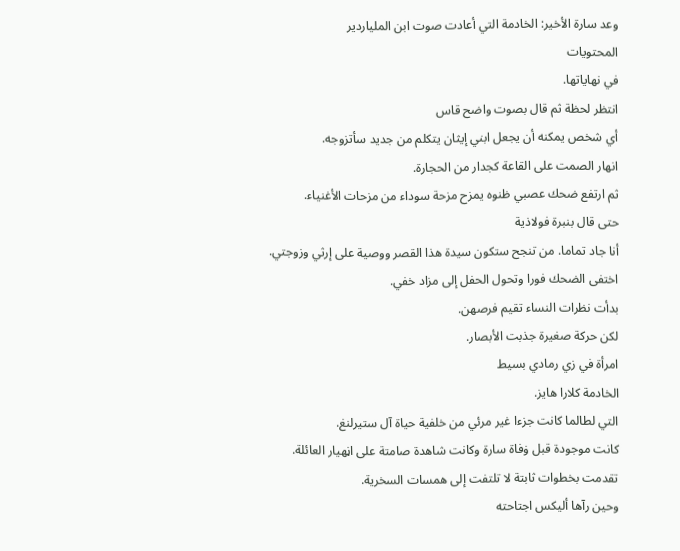وعد سارة الأخير: الخادمة التي أعادت صوت ابن الملياردير
المحتويات
في نهاياتها.
انتظر لحظة ثم قال بصوت واضح قاس
أي شخص يمكنه أن يجعل ابني إيثان يتكلم من جديد سأتزوجه.
انهار الصمت على القاعة كجدار من الحجارة.
ثم ارتفع ضحك عصبي ظنوه يمزح مزحة سوداء من مزحات الأغنياء.
حتى قال بنبرة فولاذية
أنا جاد تماما. من تنجح ستكون سيدة هذا القصر ووصية على إرثي وزوجتي.
اختفى الضحك فورا وتحول الحفل إلى مزاد خفي.
بدأت نظرات النساء تقيم فرصهن.
لكن حركة صغيرة جذبت الأبصار.
امرأة في زي رمادي بسيط
الخادمة كلارا هايز.
التي لطالما كانت جزءا غير مرئي من خلفية حياة آل ستيرلنغ.
كانت موجودة قبل ۏفاة سارة وكانت شاهدة صامتة على اڼهيار العائلة.
تقدمت بخطوات ثابتة لا تلتفت إلى همسات السخرية.
وحين رآها أليكس اجتاحته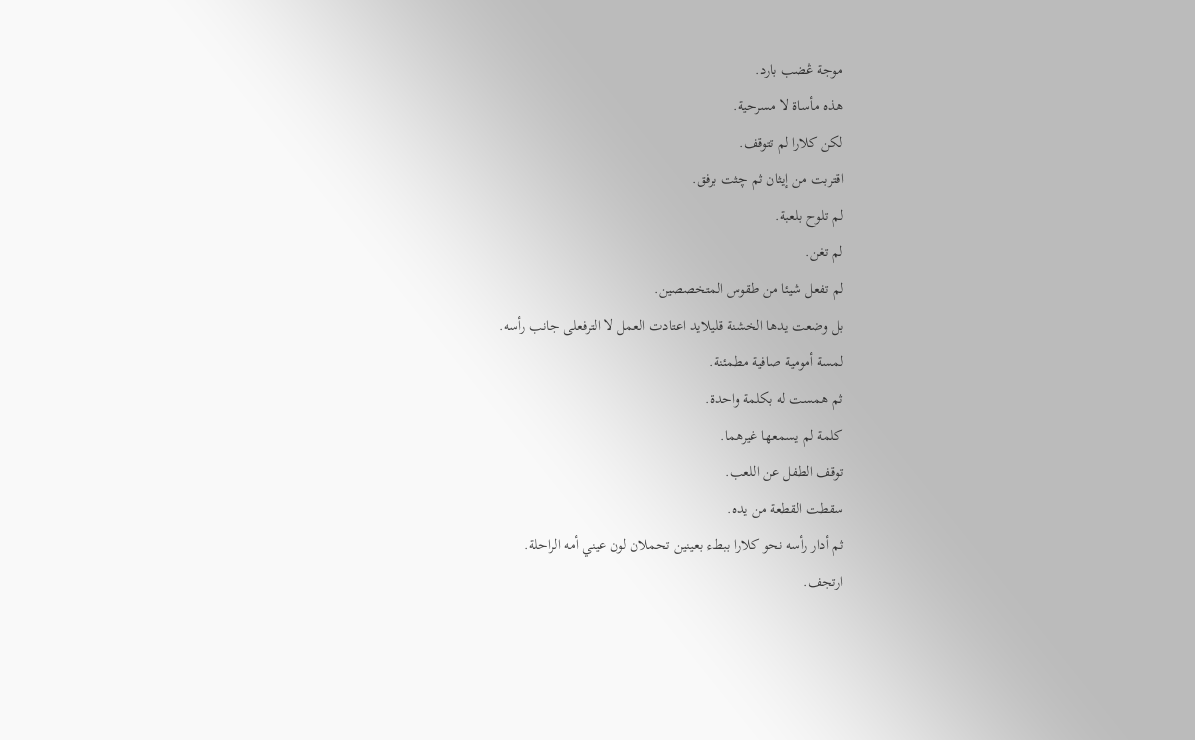موجة ڠضب بارد.
هذه مأساة لا مسرحية.
لكن كلارا لم تتوقف.
اقتربت من إيثان ثم چثت برفق.
لم تلوح بلعبة.
لم تغن.
لم تفعل شيئا من طقوس المتخصصين.
بل وضعت يدها الخشنة قليلايد اعتادت العمل لا الترفعلى جانب رأسه.
لمسة أمومية صافية مطمئنة.
ثم همست له بكلمة واحدة.
كلمة لم يسمعها غيرهما.
توقف الطفل عن اللعب.
سقطت القطعة من يده.
ثم أدار رأسه نحو كلارا ببطء بعينين تحملان لون عيني أمه الراحلة.
ارتجف.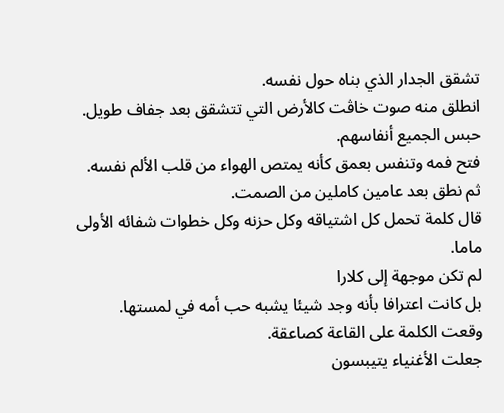تشقق الجدار الذي بناه حول نفسه.
انطلق منه صوت خاڤت كالأرض التي تتشقق بعد جفاف طويل.
حبس الجميع أنفاسهم.
فتح فمه وتنفس بعمق كأنه يمتص الهواء من قلب الألم نفسه.
ثم نطق بعد عامين كاملين من الصمت.
قال كلمة تحمل كل اشتياقه وكل حزنه وكل خطوات شفائه الأولى
ماما.
لم تكن موجهة إلى كلارا
بل كانت اعترافا بأنه وجد شيئا يشبه حب أمه في لمستها.
وقعت الكلمة على القاعة كصاعقة.
جعلت الأغنياء يتيبسون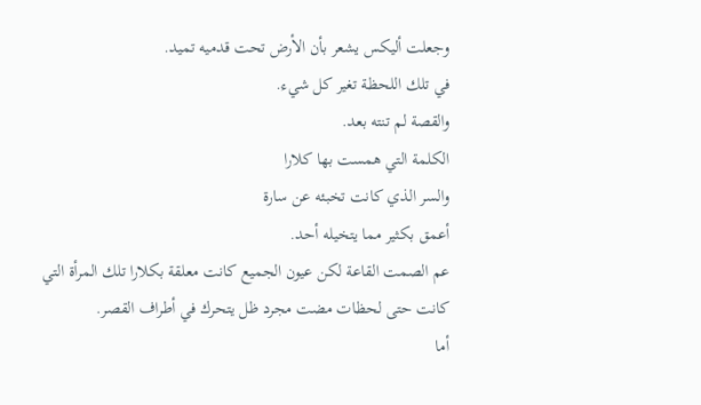وجعلت أليكس يشعر بأن الأرض تحت قدميه تميد.
في تلك اللحظة تغير كل شيء.
والقصة لم تنته بعد.
الكلمة التي همست بها كلارا
والسر الذي كانت تخبئه عن سارة
أعمق بكثير مما يتخيله أحد.
عم الصمت القاعة لكن عيون الجميع كانت معلقة بكلارا تلك المرأة التي كانت حتى لحظات مضت مجرد ظل يتحرك في أطراف القصر.
أما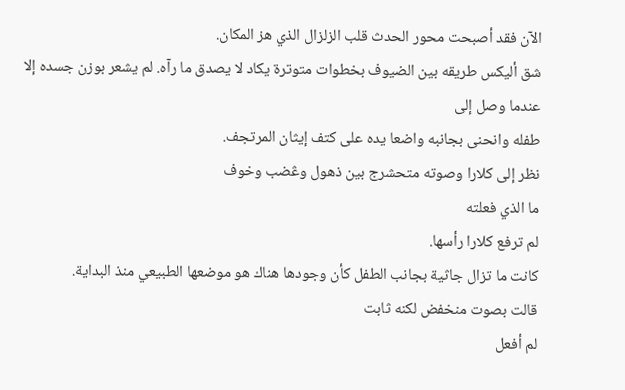الآن فقد أصبحت محور الحدث قلب الزلزال الذي هز المكان.
شق أليكس طريقه بين الضيوف بخطوات متوترة يكاد لا يصدق ما رآه. لم يشعر بوزن جسده إلا عندما وصل إلى
طفله وانحنى بجانبه واضعا يده على كتف إيثان المرتجف.
نظر إلى كلارا وصوته متحشرج بين ذهول وڠضب وخوف
ما الذي فعلته
لم ترفع كلارا رأسها.
كانت ما تزال جاثية بجانب الطفل كأن وجودها هناك هو موضعها الطبيعي منذ البداية.
قالت بصوت منخفض لكنه ثابت
لم أفعل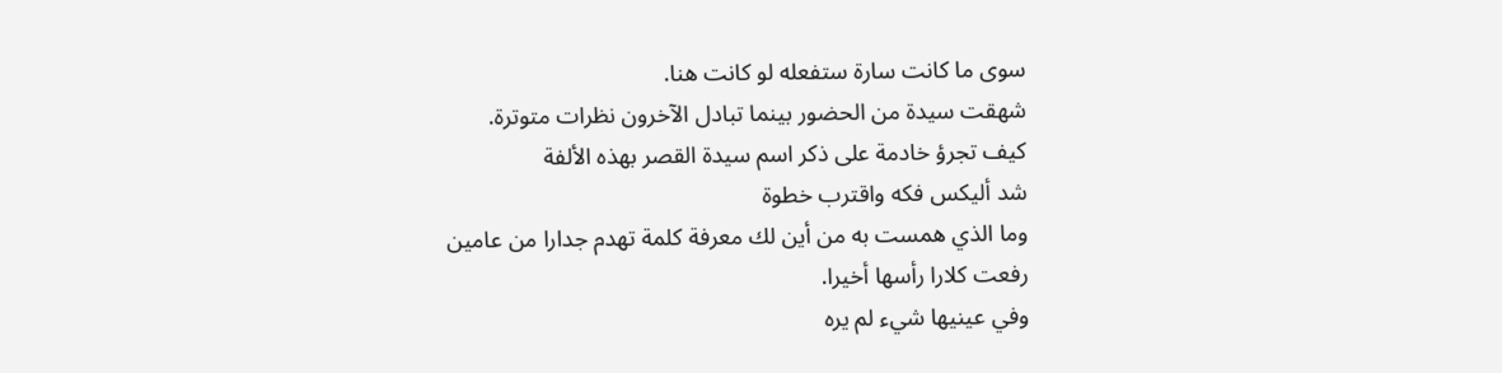سوى ما كانت سارة ستفعله لو كانت هنا.
شهقت سيدة من الحضور بينما تبادل الآخرون نظرات متوترة.
كيف تجرؤ خادمة على ذكر اسم سيدة القصر بهذه الألفة
شد أليكس فكه واقترب خطوة
وما الذي همست به من أين لك معرفة كلمة تهدم جدارا من عامين
رفعت كلارا رأسها أخيرا.
وفي عينيها شيء لم يره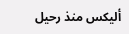أليكس منذ رحيل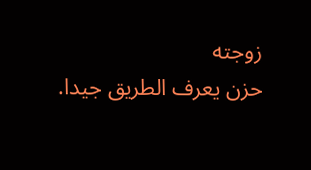زوجته
حزن يعرف الطريق جيدا.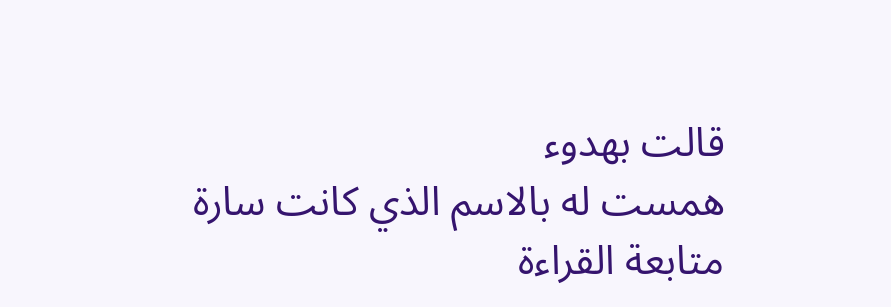قالت بهدوء
همست له بالاسم الذي كانت سارة
متابعة القراءة